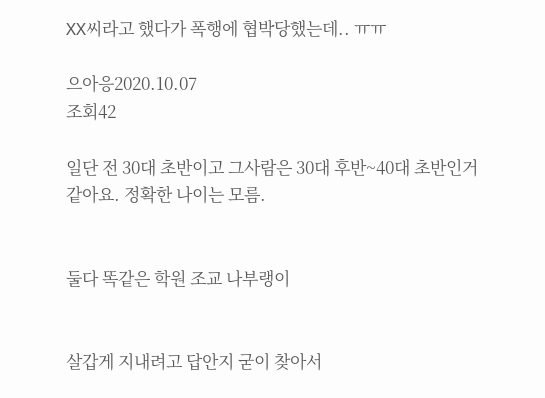XX씨라고 했다가 폭행에 협박당했는데.. ㅠㅠ

으아응2020.10.07
조회42

일단 전 30대 초반이고 그사람은 30대 후반~40대 초반인거 같아요. 정확한 나이는 모름.


둘다 똑같은 학원 조교 나부랭이


살갑게 지내려고 답안지 굳이 찾아서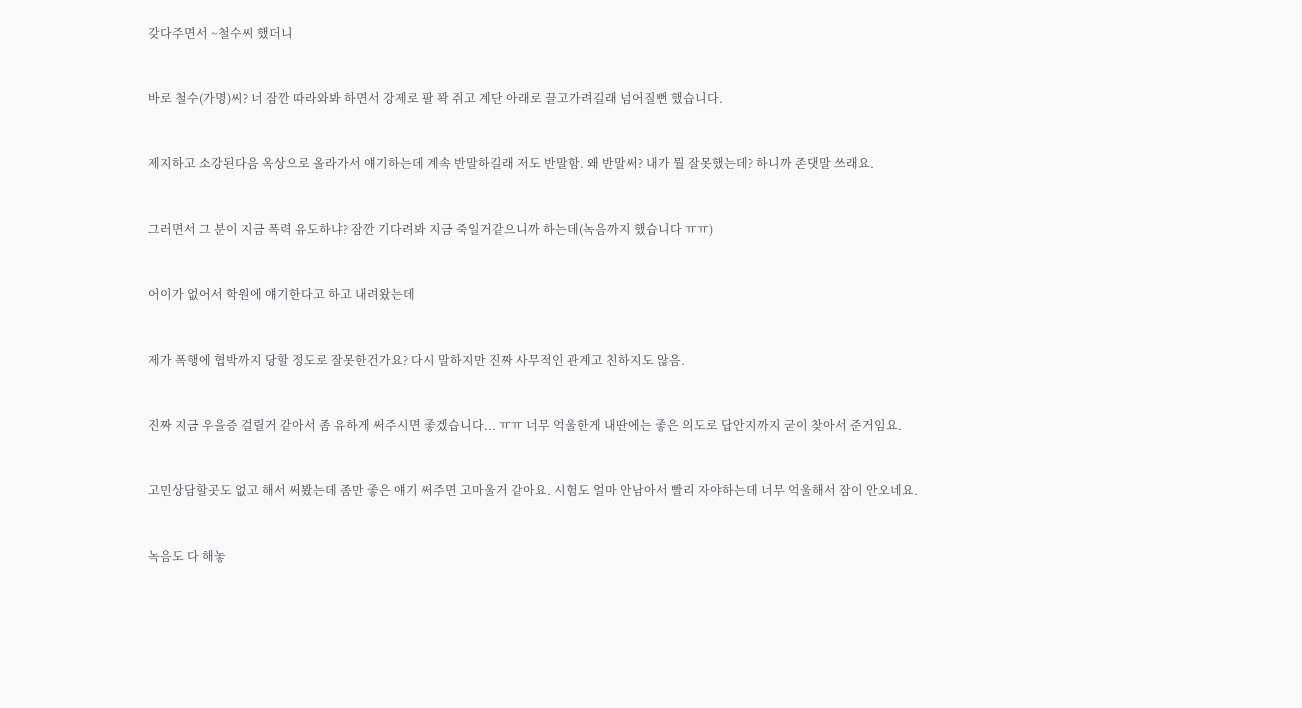갖다주면서 ~철수씨 했더니


바로 철수(가명)씨? 너 잠깐 따라와봐 하면서 강제로 팔 꽉 쥐고 계단 아래로 끌고가려길래 넘어질뻔 했습니다.


제지하고 소강된다음 옥상으로 올라가서 얘기하는데 계속 반말하길래 저도 반말함. 왜 반말써? 내가 뭘 잘못했는데? 하니까 존댓말 쓰래요.


그러면서 그 분이 지금 폭력 유도하냐? 잠깐 기다려봐 지금 죽일거같으니까 하는데(녹음까지 했습니다 ㅠㅠ)


어이가 없어서 학원에 얘기한다고 하고 내려왔는데


제가 폭행에 협박까지 당할 정도로 잘못한건가요? 다시 말하지만 진짜 사무적인 관계고 친하지도 않음.


진짜 지금 우을증 걸릴거 같아서 좀 유하게 써주시면 좋겠습니다... ㅠㅠ 너무 억울한게 내딴에는 좋은 의도로 답안지까지 굳이 찾아서 준거임요.


고민상담할곳도 없고 해서 써봤는데 좀만 좋은 얘기 써주면 고마울거 같아요. 시험도 얼마 안남아서 빨리 자야하는데 너무 억울해서 잠이 안오네요.


녹음도 다 해놓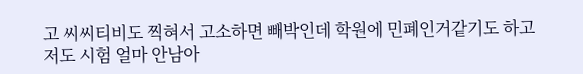고 씨씨티비도 찍혀서 고소하면 빼박인데 학원에 민폐인거같기도 하고 저도 시험 얼마 안남아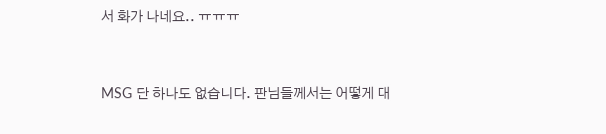서 화가 나네요.. ㅠㅠㅠ


MSG 단 하나도 없습니다. 판님들께서는 어떻게 대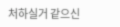처하실거 같으신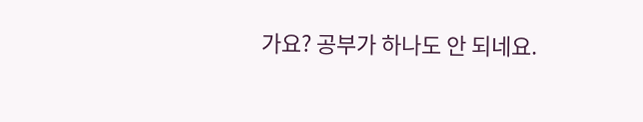가요? 공부가 하나도 안 되네요.